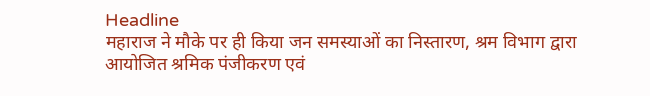Headline
महाराज ने मौके पर ही किया जन समस्याओं का निस्तारण, श्रम विभाग द्वारा आयोजित श्रमिक पंजीकरण एवं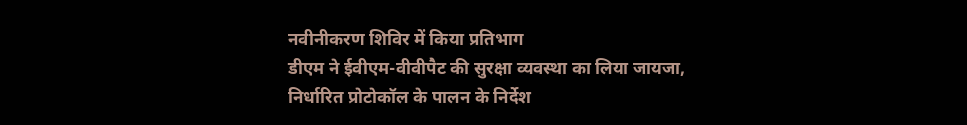नवीनीकरण शिविर में किया प्रतिभाग
डीएम ने ईवीएम-वीवीपैट की सुरक्षा व्यवस्था का लिया जायजा, निर्धारित प्रोटोकॉल के पालन के निर्देश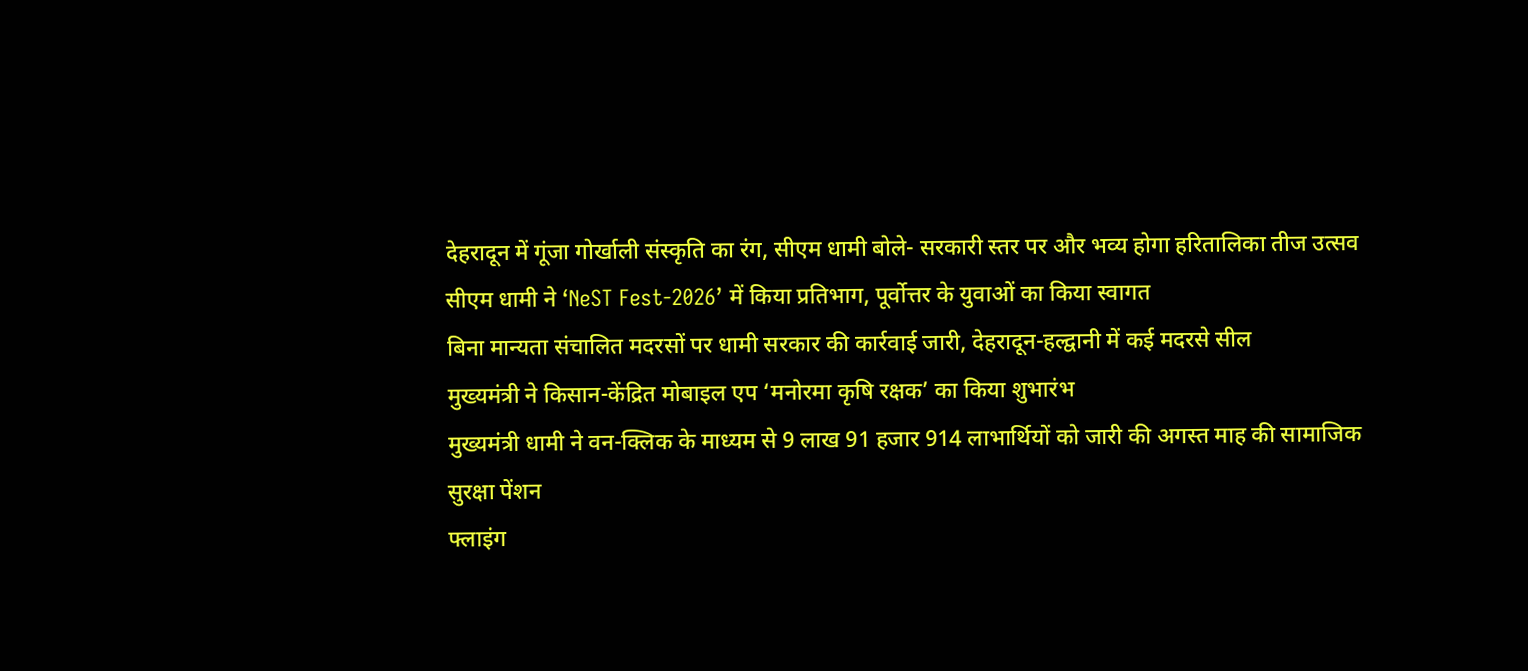देहरादून में गूंजा गोर्खाली संस्कृति का रंग, सीएम धामी बोले- सरकारी स्तर पर और भव्य होगा हरितालिका तीज उत्सव
सीएम धामी ने ‘NeST Fest-2026’ में किया प्रतिभाग, पूर्वोत्तर के युवाओं का किया स्वागत
बिना मान्यता संचालित मदरसों पर धामी सरकार की कार्रवाई जारी, देहरादून-हल्द्वानी में कई मदरसे सील
मुख्यमंत्री ने किसान-केंद्रित मोबाइल एप ‘मनोरमा कृषि रक्षक’ का किया शुभारंभ
मुख्यमंत्री धामी ने वन-क्लिक के माध्यम से 9 लाख 91 हजार 914 लाभार्थियों को जारी की अगस्त माह की सामाजिक सुरक्षा पेंशन
फ्लाइंग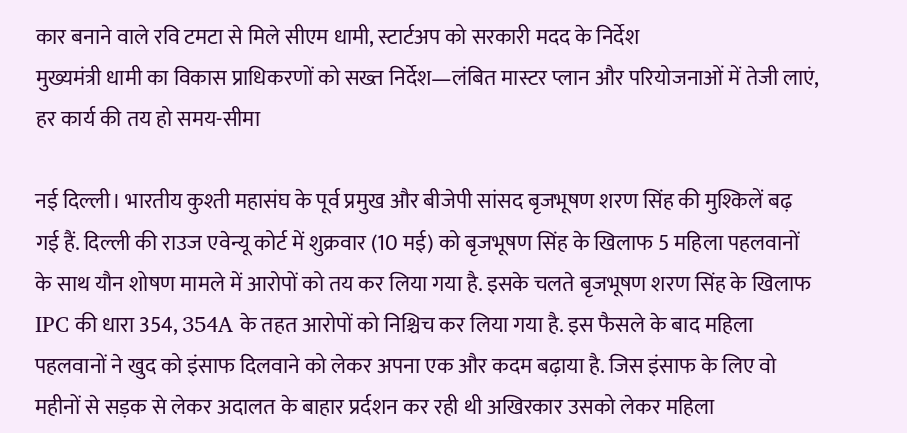कार बनाने वाले रवि टमटा से मिले सीएम धामी, स्टार्टअप को सरकारी मदद के निर्देश
मुख्यमंत्री धामी का विकास प्राधिकरणों को सख्त निर्देश—लंबित मास्टर प्लान और परियोजनाओं में तेजी लाएं, हर कार्य की तय हो समय-सीमा

नई दिल्ली। भारतीय कुश्ती महासंघ के पूर्व प्रमुख और बीजेपी सांसद बृजभूषण शरण सिंह की मुश्किलें बढ़ गई हैं. दिल्ली की राउज एवेन्यू कोर्ट में शुक्रवार (10 मई) को बृजभूषण सिंह के खिलाफ 5 महिला पहलवानों के साथ यौन शोषण मामले में आरोपों को तय कर लिया गया है. इसके चलते बृजभूषण शरण सिंह के खिलाफ IPC की धारा 354, 354A के तहत आरोपों को निश्चिच कर लिया गया है. इस फैसले के बाद महिला पहलवानों ने खुद को इंसाफ दिलवाने को लेकर अपना एक और कदम बढ़ाया है. जिस इंसाफ के लिए वो महीनों से सड़क से लेकर अदालत के बाहार प्रर्दशन कर रही थी अखिरकार उसको लेकर महिला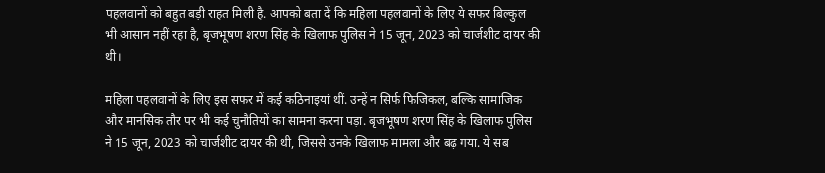पहलवानों को बहुत बड़ी राहत मिली है. आपको बता दें कि महिला पहलवानों के लिए ये सफर बिल्कुल भी आसान नहीं रहा है, बृजभूषण शरण सिंह के खिलाफ पुलिस ने 15 जून, 2023 को चार्जशीट दायर की थी।

महिला पहलवानों के लिए इस सफर में कई कठिनाइयां थीं. उन्हें न सिर्फ फिजिकल, बल्कि सामाजिक और मानसिक तौर पर भी कई चुनौतियों का सामना करना पड़ा. बृजभूषण शरण सिंह के खिलाफ पुलिस ने 15 जून, 2023 को चार्जशीट दायर की थी, जिससे उनके खिलाफ मामला और बढ़ गया. ये सब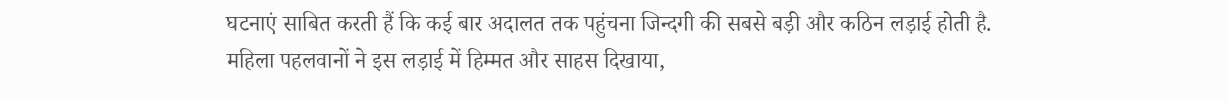घटनाएं साबित करती हैं कि कई बार अदालत तक पहुंचना जिन्दगी की सबसे बड़ी और कठिन लड़ाई होती है. महिला पहलवानों ने इस लड़ाई में हिम्मत और साहस दिखाया,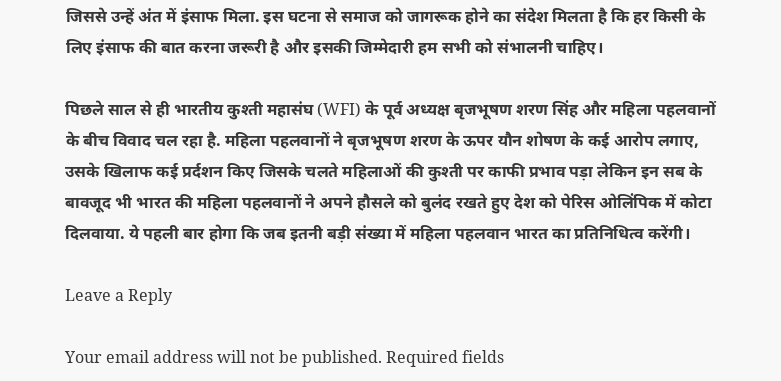जिससे उन्हें अंत में इंसाफ मिला. इस घटना से समाज को जागरूक होने का संदेश मिलता है कि हर किसी के लिए इंसाफ की बात करना जरूरी है और इसकी जिम्मेदारी हम सभी को संभालनी चाहिए।

पिछले साल से ही भारतीय कुश्ती महासंघ (WFI) के पूर्व अध्यक्ष बृजभूषण शरण सिंह और महिला पहलवानों के बीच विवाद चल रहा है. महिला पहलवानों ने बृजभूषण शरण के ऊपर यौन शोषण के कई आरोप लगाए, उसके खिलाफ कई प्रर्दशन किए जिसके चलते महिलाओं की कुश्ती पर काफी प्रभाव पड़ा लेकिन इन सब के बावजूद भी भारत की महिला पहलवानों ने अपने हौसले को बुलंद रखते हुए देश को पेरिस ओलिंपिक में कोटा दिलवाया. ये पहली बार होगा कि जब इतनी बड़ी संख्या में महिला पहलवान भारत का प्रतिनिधित्व करेंगी।

Leave a Reply

Your email address will not be published. Required fields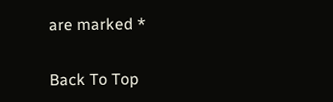are marked *

Back To Top